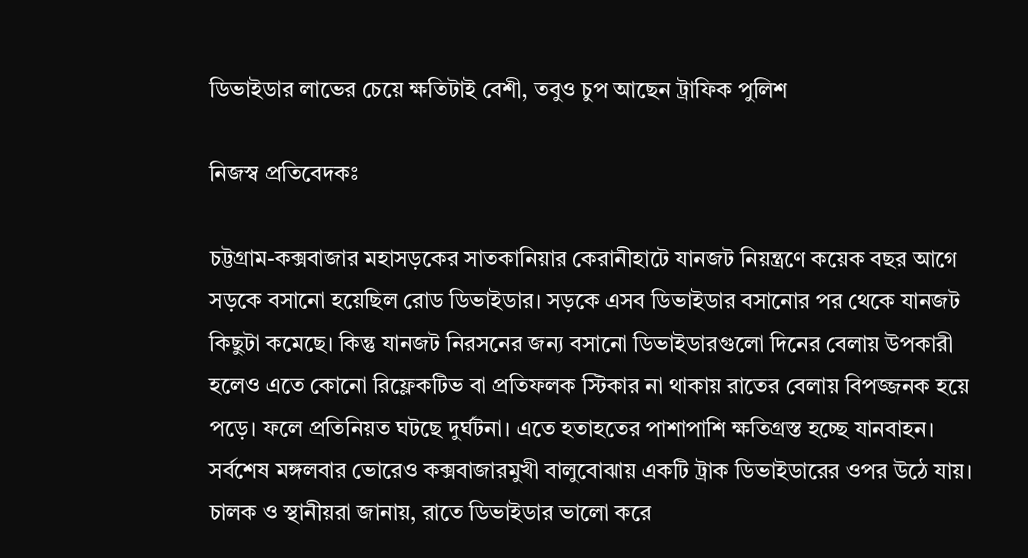ডিভাইডার লাভের চেয়ে ক্ষতিটাই বেশী, তবুও চুপ আছেন ট্রাফিক পুলিশ

নিজস্ব প্রতিবেদকঃ

চট্টগ্রাম-কক্সবাজার মহাসড়কের সাতকানিয়ার কেরানীহাটে যানজট নিয়ন্ত্রণে কয়েক বছর আগে সড়কে বসানো হয়েছিল রোড ডিভাইডার। সড়কে এসব ডিভাইডার বসানোর পর থেকে যানজট কিছুটা কমেছে। কিন্তু যানজট নিরসনের জন্য বসানো ডিভাইডারগুলো দিনের বেলায় উপকারী হলেও এতে কোনো রিফ্লেকটিভ বা প্রতিফলক স্টিকার না থাকায় রাতের বেলায় বিপজ্জনক হয়ে পড়ে। ফলে প্রতিনিয়ত ঘটছে দুর্ঘটনা। এতে হতাহতের পাশাপাশি ক্ষতিগ্রস্ত হচ্ছে যানবাহন। সর্বশেষ মঙ্গলবার ভোরেও কক্সবাজারমুখী বালুবোঝায় একটি ট্রাক ডিভাইডারের ওপর উঠে যায়। চালক ও স্থানীয়রা জানায়, রাতে ডিভাইডার ভালো করে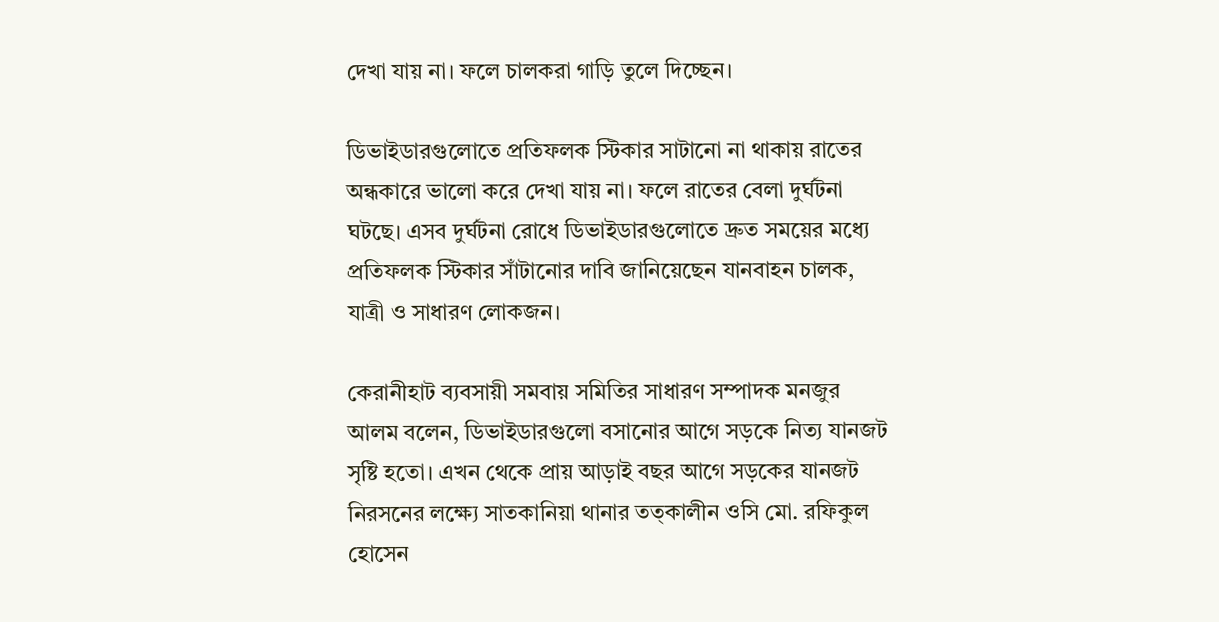দেখা যায় না। ফলে চালকরা গাড়ি তুলে দিচ্ছেন।

ডিভাইডারগুলোতে প্রতিফলক স্টিকার সাটানো না থাকায় রাতের অন্ধকারে ভালো করে দেখা যায় না। ফলে রাতের বেলা দুর্ঘটনা ঘটছে। এসব দুর্ঘটনা রোধে ডিভাইডারগুলোতে দ্রুত সময়ের মধ্যে প্রতিফলক স্টিকার সাঁটানোর দাবি জানিয়েছেন যানবাহন চালক, যাত্রী ও সাধারণ লোকজন।

কেরানীহাট ব্যবসায়ী সমবায় সমিতির সাধারণ সম্পাদক মনজুর আলম বলেন, ডিভাইডারগুলো বসানোর আগে সড়কে নিত্য যানজট সৃষ্টি হতো। এখন থেকে প্রায় আড়াই বছর আগে সড়কের যানজট নিরসনের লক্ষ্যে সাতকানিয়া থানার তত্কালীন ওসি মো. রফিকুল হোসেন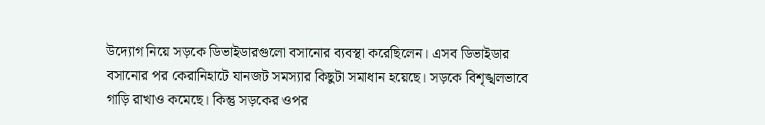উদ্যোগ নিয়ে সড়কে ডিভাইডারগুলো বসানোর ব্যবস্থা করেছিলেন। এসব ডিভাইডার বসানোর পর কেরানিহাটে যানজট সমস্যার কিছুটা সমাধান হয়েছে। সড়কে বিশৃঙ্খলভাবে গাড়ি রাখাও কমেছে। কিন্তু সড়কের ওপর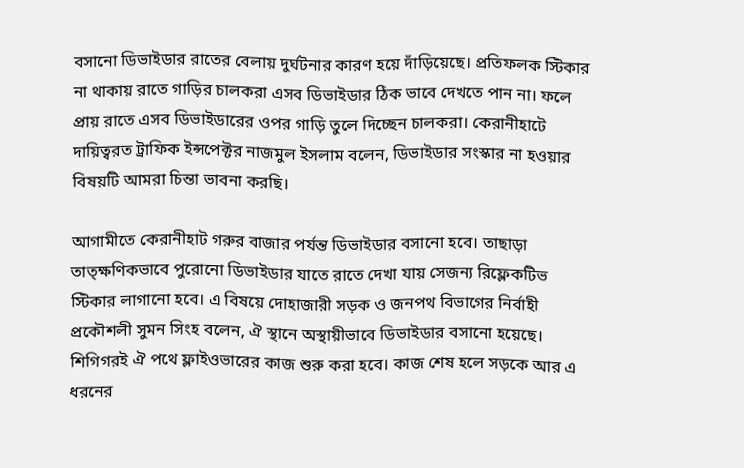বসানো ডিভাইডার রাতের বেলায় দুর্ঘটনার কারণ হয়ে দাঁড়িয়েছে। প্রতিফলক স্টিকার না থাকায় রাতে গাড়ির চালকরা এসব ডিভাইডার ঠিক ভাবে দেখতে পান না। ফলে প্রায় রাতে এসব ডিভাইডারের ওপর গাড়ি তুলে দিচ্ছেন চালকরা। কেরানীহাটে দায়িত্বরত ট্রাফিক ইন্সপেক্টর নাজমুল ইসলাম বলেন, ডিভাইডার সংস্কার না হওয়ার বিষয়টি আমরা চিন্তা ভাবনা করছি।

আগামীতে কেরানীহাট গরুর বাজার পর্যন্ত ডিভাইডার বসানো হবে। তাছাড়া তাত্ক্ষণিকভাবে পুরোনো ডিভাইডার যাতে রাতে দেখা যায় সেজন্য রিফ্লেকটিভ স্টিকার লাগানো হবে। এ বিষয়ে দোহাজারী সড়ক ও জনপথ বিভাগের নির্বাহী প্রকৌশলী সুমন সিংহ বলেন, ঐ স্থানে অস্থায়ীভাবে ডিভাইডার বসানো হয়েছে। শিগিগরই ঐ পথে ফ্লাইওভারের কাজ শুরু করা হবে। কাজ শেষ হলে সড়কে আর এ ধরনের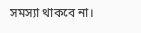সমস্যা থাকবে না।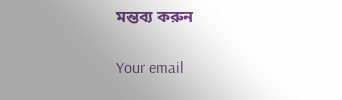মন্তব্য করুন

Your email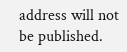address will not be published.